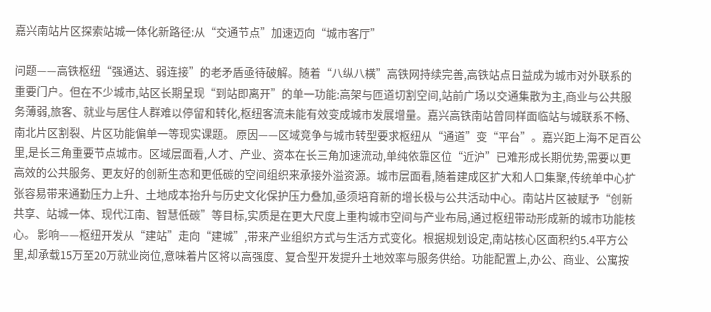嘉兴南站片区探索站城一体化新路径:从“交通节点”加速迈向“城市客厅”

问题——高铁枢纽“强通达、弱连接”的老矛盾亟待破解。随着“八纵八横”高铁网持续完善,高铁站点日益成为城市对外联系的重要门户。但在不少城市,站区长期呈现“到站即离开”的单一功能:高架与匝道切割空间,站前广场以交通集散为主,商业与公共服务薄弱,旅客、就业与居住人群难以停留和转化,枢纽客流未能有效变成城市发展增量。嘉兴高铁南站曾同样面临站与城联系不畅、南北片区割裂、片区功能偏单一等现实课题。 原因——区域竞争与城市转型要求枢纽从“通道”变“平台”。嘉兴距上海不足百公里,是长三角重要节点城市。区域层面看,人才、产业、资本在长三角加速流动,单纯依靠区位“近沪”已难形成长期优势,需要以更高效的公共服务、更友好的创新生态和更低碳的空间组织来承接外溢资源。城市层面看,随着建成区扩大和人口集聚,传统单中心扩张容易带来通勤压力上升、土地成本抬升与历史文化保护压力叠加,亟须培育新的增长极与公共活动中心。南站片区被赋予“创新共享、站城一体、现代江南、智慧低碳”等目标,实质是在更大尺度上重构城市空间与产业布局,通过枢纽带动形成新的城市功能核心。 影响——枢纽开发从“建站”走向“建城”,带来产业组织方式与生活方式变化。根据规划设定,南站核心区面积约5.4平方公里,却承载15万至20万就业岗位,意味着片区将以高强度、复合型开发提升土地效率与服务供给。功能配置上,办公、商业、公寓按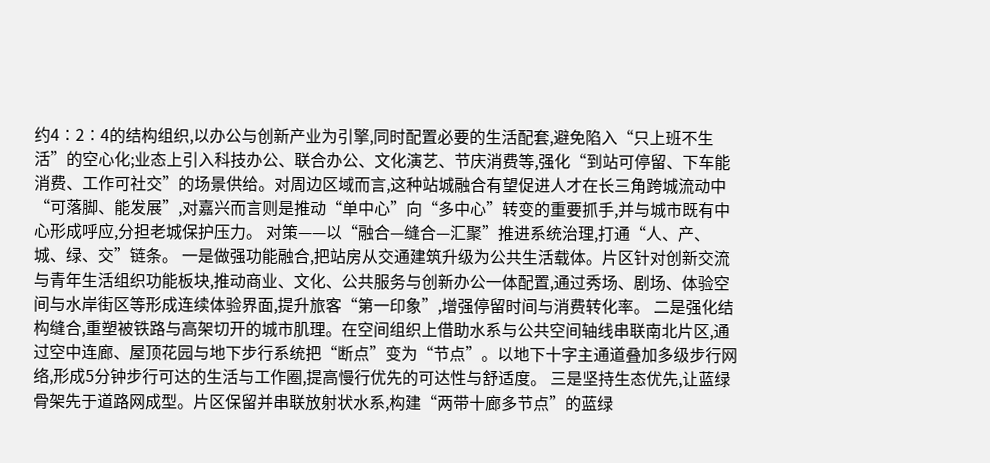约4∶2∶4的结构组织,以办公与创新产业为引擎,同时配置必要的生活配套,避免陷入“只上班不生活”的空心化;业态上引入科技办公、联合办公、文化演艺、节庆消费等,强化“到站可停留、下车能消费、工作可社交”的场景供给。对周边区域而言,这种站城融合有望促进人才在长三角跨城流动中“可落脚、能发展”,对嘉兴而言则是推动“单中心”向“多中心”转变的重要抓手,并与城市既有中心形成呼应,分担老城保护压力。 对策——以“融合—缝合—汇聚”推进系统治理,打通“人、产、城、绿、交”链条。 一是做强功能融合,把站房从交通建筑升级为公共生活载体。片区针对创新交流与青年生活组织功能板块,推动商业、文化、公共服务与创新办公一体配置,通过秀场、剧场、体验空间与水岸街区等形成连续体验界面,提升旅客“第一印象”,增强停留时间与消费转化率。 二是强化结构缝合,重塑被铁路与高架切开的城市肌理。在空间组织上借助水系与公共空间轴线串联南北片区,通过空中连廊、屋顶花园与地下步行系统把“断点”变为“节点”。以地下十字主通道叠加多级步行网络,形成5分钟步行可达的生活与工作圈,提高慢行优先的可达性与舒适度。 三是坚持生态优先,让蓝绿骨架先于道路网成型。片区保留并串联放射状水系,构建“两带十廊多节点”的蓝绿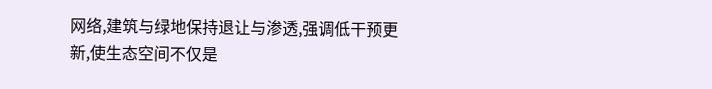网络,建筑与绿地保持退让与渗透,强调低干预更新,使生态空间不仅是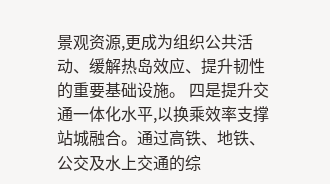景观资源,更成为组织公共活动、缓解热岛效应、提升韧性的重要基础设施。 四是提升交通一体化水平,以换乘效率支撑站城融合。通过高铁、地铁、公交及水上交通的综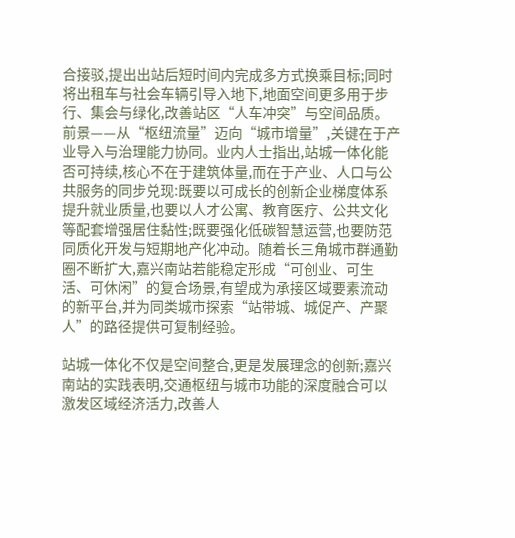合接驳,提出出站后短时间内完成多方式换乘目标;同时将出租车与社会车辆引导入地下,地面空间更多用于步行、集会与绿化,改善站区“人车冲突”与空间品质。 前景——从“枢纽流量”迈向“城市增量”,关键在于产业导入与治理能力协同。业内人士指出,站城一体化能否可持续,核心不在于建筑体量,而在于产业、人口与公共服务的同步兑现:既要以可成长的创新企业梯度体系提升就业质量,也要以人才公寓、教育医疗、公共文化等配套增强居住黏性;既要强化低碳智慧运营,也要防范同质化开发与短期地产化冲动。随着长三角城市群通勤圈不断扩大,嘉兴南站若能稳定形成“可创业、可生活、可休闲”的复合场景,有望成为承接区域要素流动的新平台,并为同类城市探索“站带城、城促产、产聚人”的路径提供可复制经验。

站城一体化不仅是空间整合,更是发展理念的创新;嘉兴南站的实践表明,交通枢纽与城市功能的深度融合可以激发区域经济活力,改善人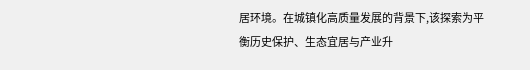居环境。在城镇化高质量发展的背景下,该探索为平衡历史保护、生态宜居与产业升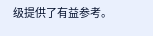级提供了有益参考。